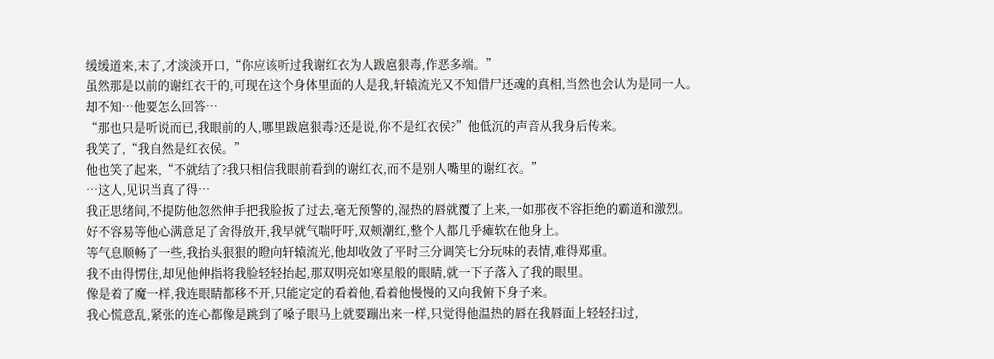缓缓道来,末了,才淡淡开口,“你应该听过我谢红衣为人跋扈狠毒,作恶多端。”
虽然那是以前的谢红衣干的,可现在这个身体里面的人是我,轩辕流光又不知借尸还魂的真相,当然也会认为是同一人。
却不知…他要怎么回答…
“那也只是听说而已,我眼前的人,哪里跋扈狠毒?还是说,你不是红衣侯?”他低沉的声音从我身后传来。
我笑了,“我自然是红衣侯。”
他也笑了起来,“不就结了?我只相信我眼前看到的谢红衣,而不是别人嘴里的谢红衣。”
…这人,见识当真了得…
我正思绪间,不提防他忽然伸手把我脸扳了过去,毫无预警的,湿热的唇就覆了上来,一如那夜不容拒绝的霸道和激烈。
好不容易等他心满意足了舍得放开,我早就气喘吁吁,双颊潮红,整个人都几乎瘫软在他身上。
等气息顺畅了一些,我抬头狠狠的瞪向轩辕流光,他却收敛了平时三分调笑七分玩味的表情,难得郑重。
我不由得愣住,却见他伸指将我脸轻轻抬起,那双明亮如寒星般的眼睛,就一下子落入了我的眼里。
像是着了魔一样,我连眼睛都移不开,只能定定的看着他,看着他慢慢的又向我俯下身子来。
我心慌意乱,紧张的连心都像是跳到了嗓子眼马上就要蹦出来一样,只觉得他温热的唇在我唇面上轻轻扫过,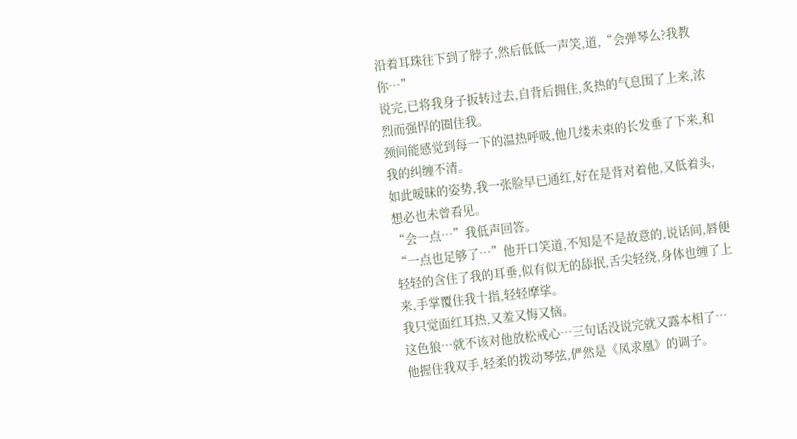沿着耳珠往下到了脖子,然后低低一声笑,道,“会弹琴么?我教你…”
说完,已将我身子扳转过去,自背后拥住,炙热的气息围了上来,浓烈而强悍的圈住我。
颈间能感觉到每一下的温热呼吸,他几缕未束的长发垂了下来,和我的纠缠不清。
如此暧昧的姿势,我一张脸早已通红,好在是背对着他,又低着头,想必也未曾看见。
“会一点…”我低声回答。
“一点也足够了…”他开口笑道,不知是不是故意的,说话间,唇便轻轻的含住了我的耳垂,似有似无的舔抿,舌尖轻绕,身体也缠了上来,手掌覆住我十指,轻轻摩挲。
我只觉面红耳热,又羞又悔又恼。
这色狼…就不该对他放松戒心…三句话没说完就又露本相了…
他握住我双手,轻柔的拨动琴弦,俨然是《凤求凰》的调子。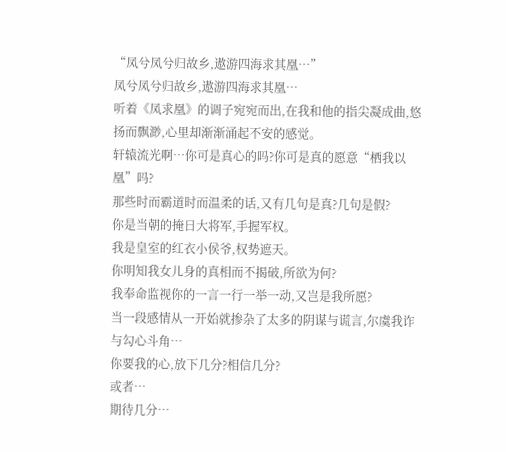“凤兮凤兮归故乡,遨游四海求其凰…”
凤兮凤兮归故乡,遨游四海求其凰…
听着《凤求凰》的调子宛宛而出,在我和他的指尖凝成曲,悠扬而飘渺,心里却渐渐涌起不安的感觉。
轩辕流光啊…你可是真心的吗?你可是真的愿意“栖我以凰”吗?
那些时而霸道时而温柔的话,又有几句是真?几句是假?
你是当朝的掩日大将军,手握军权。
我是皇室的红衣小侯爷,权势遮天。
你明知我女儿身的真相而不揭破,所欲为何?
我奉命监视你的一言一行一举一动,又岂是我所愿?
当一段感情从一开始就掺杂了太多的阴谋与谎言,尔虞我诈与勾心斗角…
你要我的心,放下几分?相信几分?
或者…
期待几分…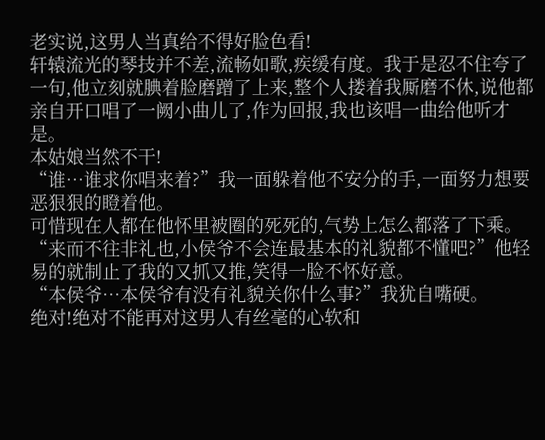老实说,这男人当真给不得好脸色看!
轩辕流光的琴技并不差,流畅如歌,疾缓有度。我于是忍不住夸了一句,他立刻就腆着脸磨蹭了上来,整个人搂着我厮磨不休,说他都亲自开口唱了一阙小曲儿了,作为回报,我也该唱一曲给他听才是。
本姑娘当然不干!
“谁…谁求你唱来着?”我一面躲着他不安分的手,一面努力想要恶狠狠的瞪着他。
可惜现在人都在他怀里被圈的死死的,气势上怎么都落了下乘。
“来而不往非礼也,小侯爷不会连最基本的礼貌都不懂吧?”他轻易的就制止了我的又抓又推,笑得一脸不怀好意。
“本侯爷…本侯爷有没有礼貌关你什么事?”我犹自嘴硬。
绝对!绝对不能再对这男人有丝毫的心软和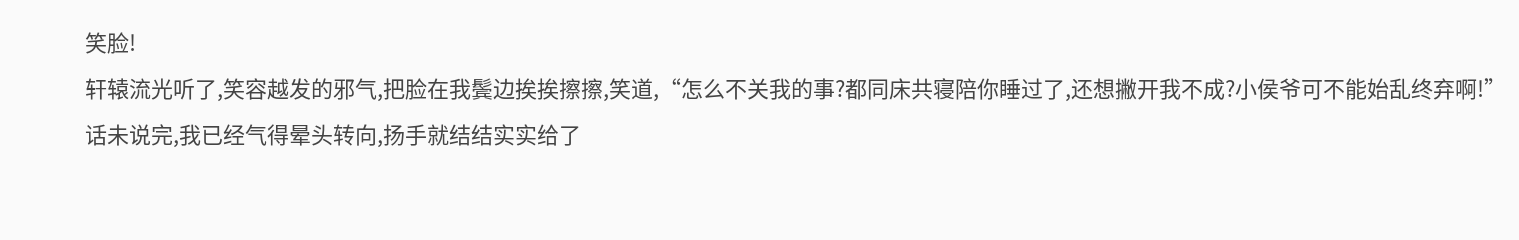笑脸!
轩辕流光听了,笑容越发的邪气,把脸在我鬓边挨挨擦擦,笑道,“怎么不关我的事?都同床共寝陪你睡过了,还想撇开我不成?小侯爷可不能始乱终弃啊!”
话未说完,我已经气得晕头转向,扬手就结结实实给了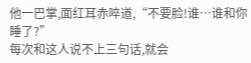他一巴掌,面红耳赤啐道,“不要脸!谁…谁和你睡了?”
每次和这人说不上三句话,就会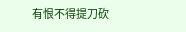有恨不得提刀砍